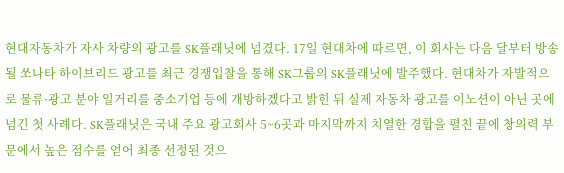현대자동차가 자사 차량의 광고를 SK플래닛에 넘겼다. 17일 현대차에 따르면, 이 회사는 다음 달부터 방송될 쏘나타 하이브리드 광고를 최근 경쟁입찰을 통해 SK그룹의 SK플래닛에 발주했다. 현대차가 자발적으로 물류·광고 분야 일거리를 중소기업 등에 개방하겠다고 밝힌 뒤 실제 자동차 광고를 이노션이 아닌 곳에 넘긴 첫 사례다. SK플래닛은 국내 주요 광고회사 5~6곳과 마지막까지 치열한 경합을 펼친 끝에 창의력 부문에서 높은 점수를 얻어 최종 선정된 것으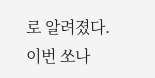로 알려졌다. 이번 쏘나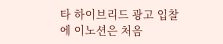타 하이브리드 광고 입찰에 이노션은 처음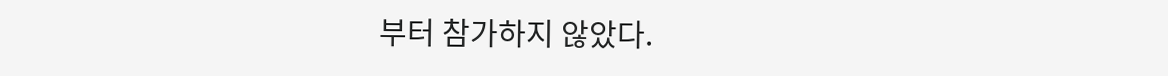부터 참가하지 않았다.